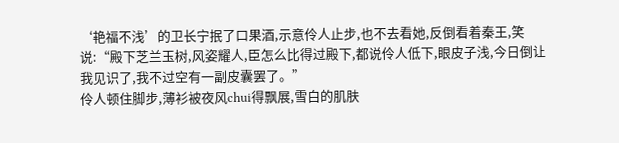‘艳福不浅’的卫长宁抿了口果酒,示意伶人止步,也不去看她,反倒看着秦王,笑说:“殿下芝兰玉树,风姿耀人,臣怎么比得过殿下,都说伶人低下,眼皮子浅,今日倒让我见识了,我不过空有一副皮囊罢了。”
伶人顿住脚步,薄衫被夜风chui得飘展,雪白的肌肤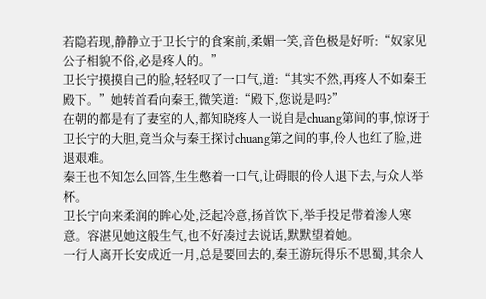若隐若现,静静立于卫长宁的食案前,柔媚一笑,音色极是好听:“奴家见公子相貌不俗,必是疼人的。”
卫长宁摸摸自己的脸,轻轻叹了一口气,道:“其实不然,再疼人不如秦王殿下。”她转首看向秦王,微笑道:“殿下,您说是吗?”
在朝的都是有了妻室的人,都知晓疼人一说自是chuang第间的事,惊讶于卫长宁的大胆,竟当众与秦王探讨chuang第之间的事,伶人也红了脸,进退艰难。
秦王也不知怎么回答,生生憋着一口气,让碍眼的伶人退下去,与众人举杯。
卫长宁向来柔润的眸心处,泛起冷意,扬首饮下,举手投足带着渗人寒意。容湛见她这般生气,也不好凑过去说话,默默望着她。
一行人离开长安成近一月,总是要回去的,秦王游玩得乐不思蜀,其余人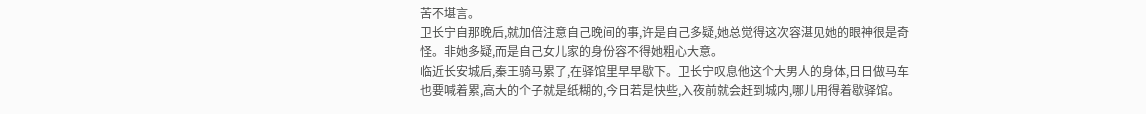苦不堪言。
卫长宁自那晚后,就加倍注意自己晚间的事,许是自己多疑,她总觉得这次容湛见她的眼神很是奇怪。非她多疑,而是自己女儿家的身份容不得她粗心大意。
临近长安城后,秦王骑马累了,在驿馆里早早歇下。卫长宁叹息他这个大男人的身体,日日做马车也要喊着累,高大的个子就是纸糊的,今日若是快些,入夜前就会赶到城内,哪儿用得着歇驿馆。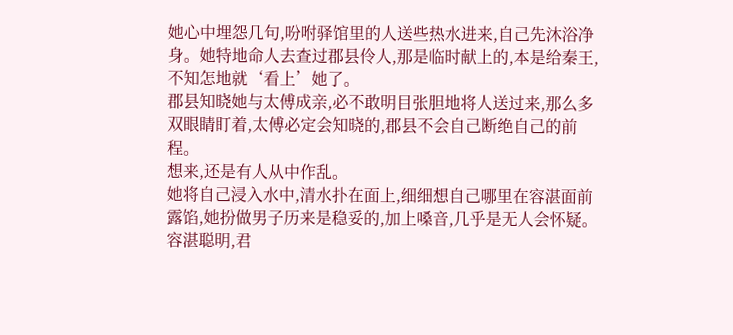她心中埋怨几句,吩咐驿馆里的人送些热水进来,自己先沐浴净身。她特地命人去查过郡县伶人,那是临时献上的,本是给秦王,不知怎地就‘看上’她了。
郡县知晓她与太傅成亲,必不敢明目张胆地将人送过来,那么多双眼睛盯着,太傅必定会知晓的,郡县不会自己断绝自己的前程。
想来,还是有人从中作乱。
她将自己浸入水中,清水扑在面上,细细想自己哪里在容湛面前露馅,她扮做男子历来是稳妥的,加上嗓音,几乎是无人会怀疑。
容湛聪明,君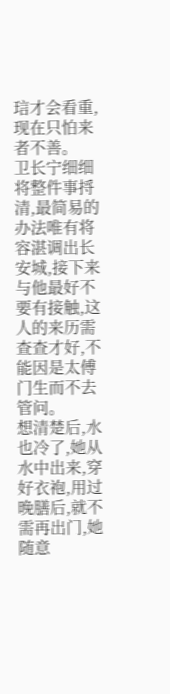琂才会看重,现在只怕来者不善。
卫长宁细细将整件事捋清,最简易的办法唯有将容湛调出长安城,接下来与他最好不要有接触,这人的来历需查查才好,不能因是太傅门生而不去管问。
想清楚后,水也冷了,她从水中出来,穿好衣袍,用过晚膳后,就不需再出门,她随意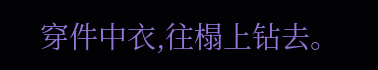穿件中衣,往榻上钻去。